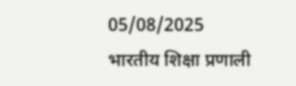05/08/2025
भारतीय शिक्षा प्रणाली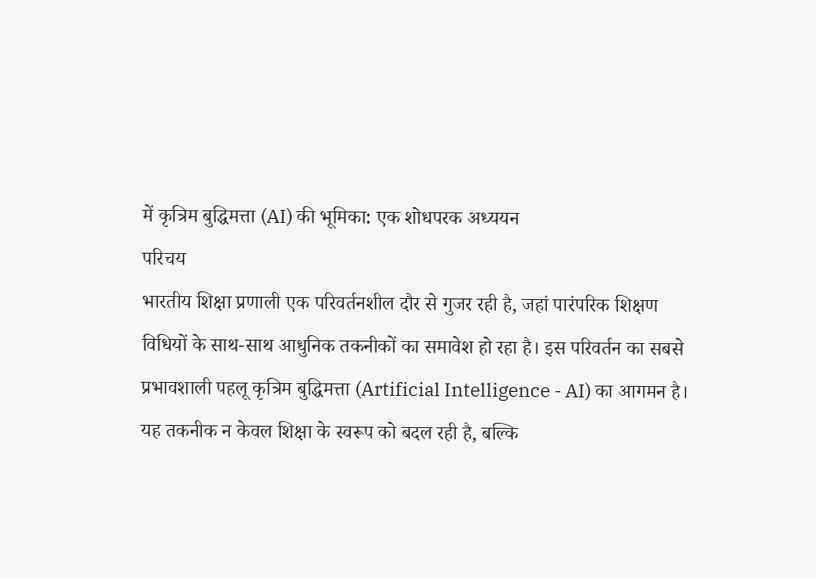में कृत्रिम बुद्धिमत्ता (AI) की भूमिका: एक शोधपरक अध्ययन
परिचय
भारतीय शिक्षा प्रणाली एक परिवर्तनशील दौर से गुजर रही है, जहां पारंपरिक शिक्षण विधियों के साथ-साथ आधुनिक तकनीकों का समावेश हो रहा है। इस परिवर्तन का सबसे प्रभावशाली पहलू कृत्रिम बुद्धिमत्ता (Artificial Intelligence - AI) का आगमन है। यह तकनीक न केवल शिक्षा के स्वरूप को बदल रही है, बल्कि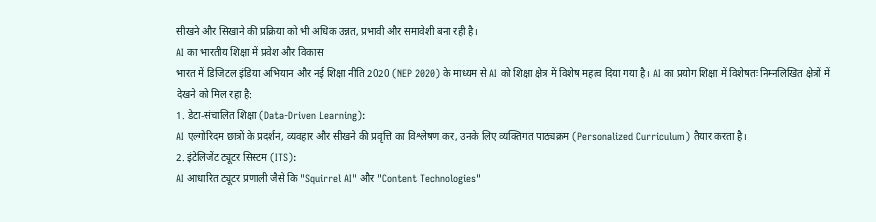सीखने और सिखाने की प्रक्रिया को भी अधिक उन्नत, प्रभावी और समावेशी बना रही है।
AI का भारतीय शिक्षा में प्रवेश और विकास
भारत में डिजिटल इंडिया अभियान और नई शिक्षा नीति 2020 (NEP 2020) के माध्यम से AI को शिक्षा क्षेत्र में विशेष महत्व दिया गया है। AI का प्रयोग शिक्षा में विशेषतः निम्नलिखित क्षेत्रों में देखने को मिल रहा है:
1. डेटा-संचालित शिक्षा (Data-Driven Learning):
AI एल्गोरिदम छात्रों के प्रदर्शन, व्यवहार और सीखने की प्रवृत्ति का विश्लेषण कर, उनके लिए व्यक्तिगत पाठ्यक्रम (Personalized Curriculum) तैयार करता है।
2. इंटेलिजेंट ट्यूटर सिस्टम (ITS):
AI आधारित ट्यूटर प्रणाली जैसे कि "Squirrel AI" और "Content Technologies"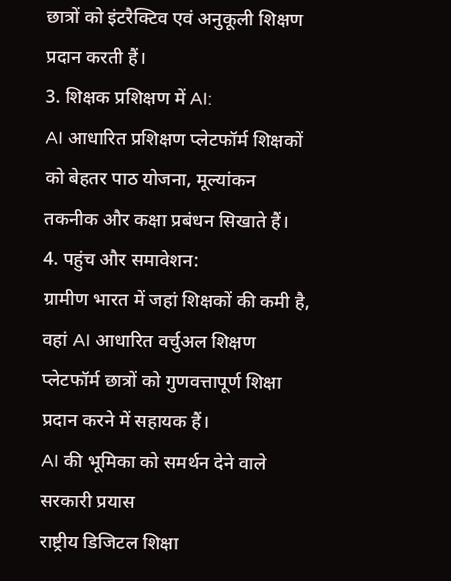छात्रों को इंटरैक्टिव एवं अनुकूली शिक्षण प्रदान करती हैं।
3. शिक्षक प्रशिक्षण में AI:
AI आधारित प्रशिक्षण प्लेटफॉर्म शिक्षकों को बेहतर पाठ योजना, मूल्यांकन तकनीक और कक्षा प्रबंधन सिखाते हैं।
4. पहुंच और समावेशन:
ग्रामीण भारत में जहां शिक्षकों की कमी है, वहां AI आधारित वर्चुअल शिक्षण प्लेटफॉर्म छात्रों को गुणवत्तापूर्ण शिक्षा प्रदान करने में सहायक हैं।
AI की भूमिका को समर्थन देने वाले सरकारी प्रयास
राष्ट्रीय डिजिटल शिक्षा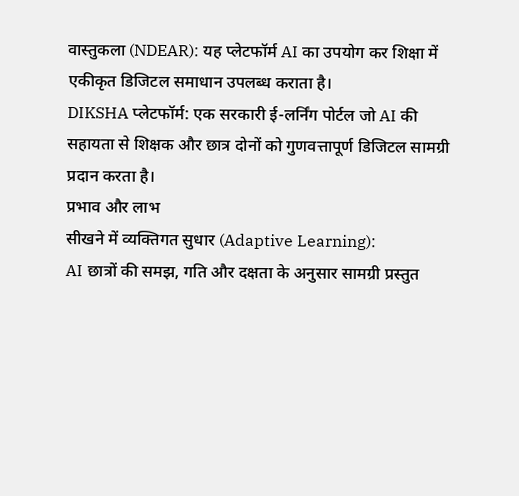वास्तुकला (NDEAR): यह प्लेटफॉर्म AI का उपयोग कर शिक्षा में एकीकृत डिजिटल समाधान उपलब्ध कराता है।
DIKSHA प्लेटफॉर्म: एक सरकारी ई-लर्निंग पोर्टल जो AI की सहायता से शिक्षक और छात्र दोनों को गुणवत्तापूर्ण डिजिटल सामग्री प्रदान करता है।
प्रभाव और लाभ
सीखने में व्यक्तिगत सुधार (Adaptive Learning):
AI छात्रों की समझ, गति और दक्षता के अनुसार सामग्री प्रस्तुत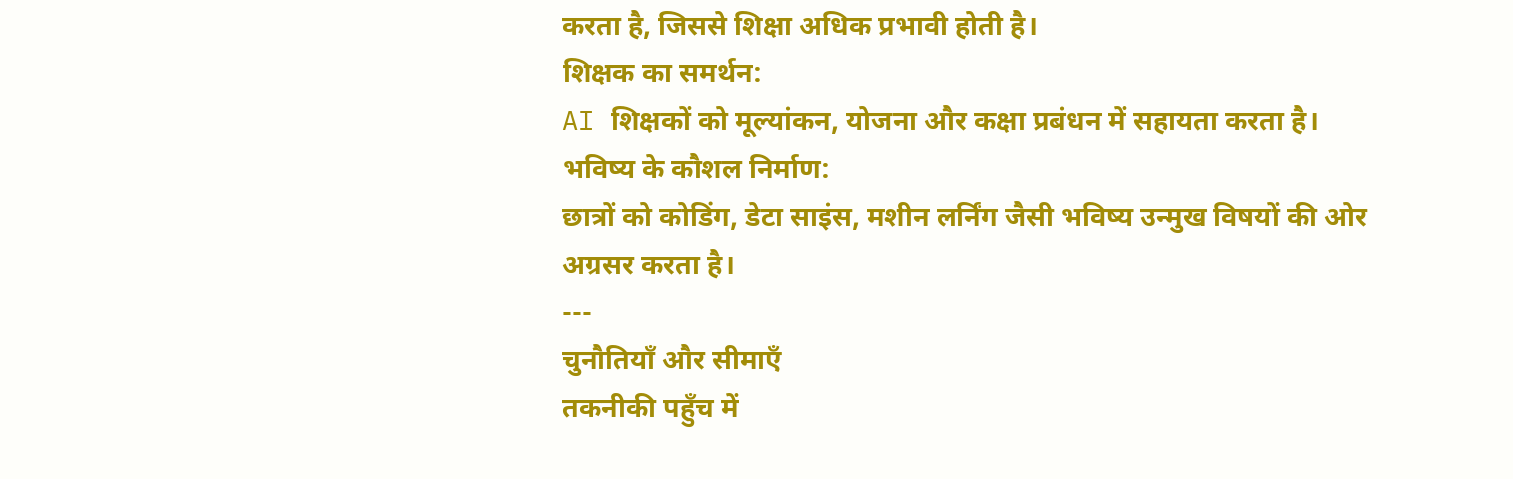करता है, जिससे शिक्षा अधिक प्रभावी होती है।
शिक्षक का समर्थन:
AI शिक्षकों को मूल्यांकन, योजना और कक्षा प्रबंधन में सहायता करता है।
भविष्य के कौशल निर्माण:
छात्रों को कोडिंग, डेटा साइंस, मशीन लर्निंग जैसी भविष्य उन्मुख विषयों की ओर अग्रसर करता है।
---
चुनौतियाँ और सीमाएँ
तकनीकी पहुँच में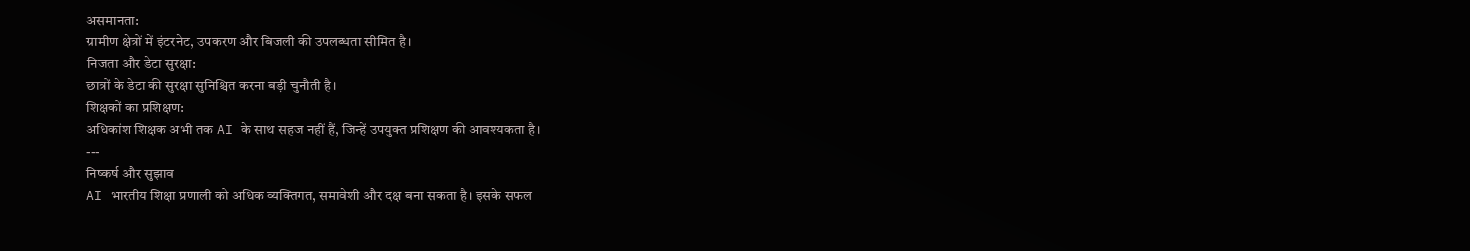असमानता:
ग्रामीण क्षेत्रों में इंटरनेट, उपकरण और बिजली की उपलब्धता सीमित है।
निजता और डेटा सुरक्षा:
छात्रों के डेटा की सुरक्षा सुनिश्चित करना बड़ी चुनौती है।
शिक्षकों का प्रशिक्षण:
अधिकांश शिक्षक अभी तक AI के साथ सहज नहीं हैं, जिन्हें उपयुक्त प्रशिक्षण की आवश्यकता है।
---
निष्कर्ष और सुझाव
AI भारतीय शिक्षा प्रणाली को अधिक व्यक्तिगत, समावेशी और दक्ष बना सकता है। इसके सफल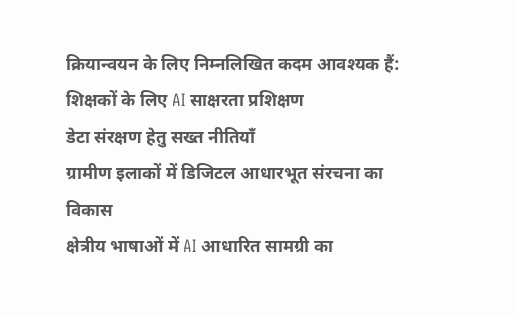क्रियान्वयन के लिए निम्नलिखित कदम आवश्यक हैं:
शिक्षकों के लिए AI साक्षरता प्रशिक्षण
डेटा संरक्षण हेतु सख्त नीतियाँ
ग्रामीण इलाकों में डिजिटल आधारभूत संरचना का विकास
क्षेत्रीय भाषाओं में AI आधारित सामग्री का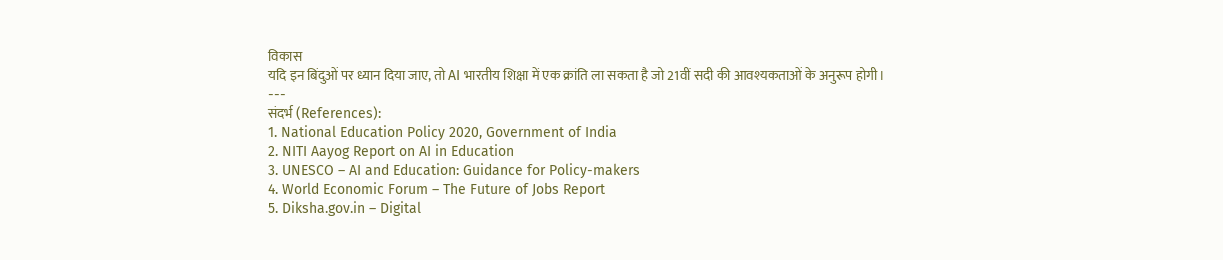विकास
यदि इन बिंदुओं पर ध्यान दिया जाए, तो AI भारतीय शिक्षा में एक क्रांति ला सकता है जो 21वीं सदी की आवश्यकताओं के अनुरूप होगी।
---
संदर्भ (References):
1. National Education Policy 2020, Government of India
2. NITI Aayog Report on AI in Education
3. UNESCO – AI and Education: Guidance for Policy-makers
4. World Economic Forum – The Future of Jobs Report
5. Diksha.gov.in – Digital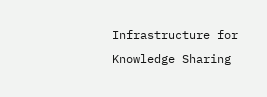Infrastructure for Knowledge Sharing